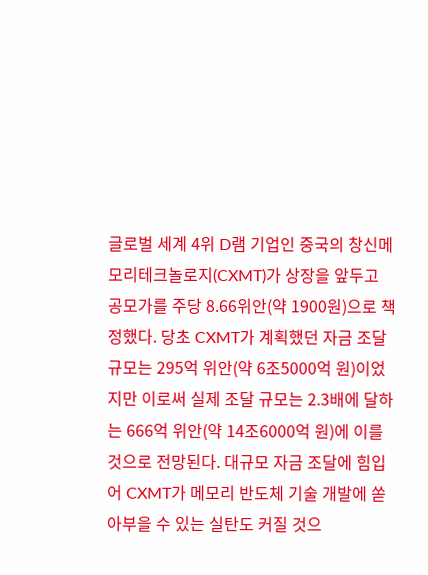글로벌 세계 4위 D램 기업인 중국의 창신메모리테크놀로지(CXMT)가 상장을 앞두고 공모가를 주당 8.66위안(약 1900원)으로 책정했다. 당초 CXMT가 계획했던 자금 조달 규모는 295억 위안(약 6조5000억 원)이었지만 이로써 실제 조달 규모는 2.3배에 달하는 666억 위안(약 14조6000억 원)에 이를 것으로 전망된다. 대규모 자금 조달에 힘입어 CXMT가 메모리 반도체 기술 개발에 쏟아부을 수 있는 실탄도 커질 것으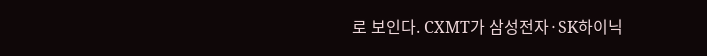로 보인다. CXMT가 삼성전자·SK하이닉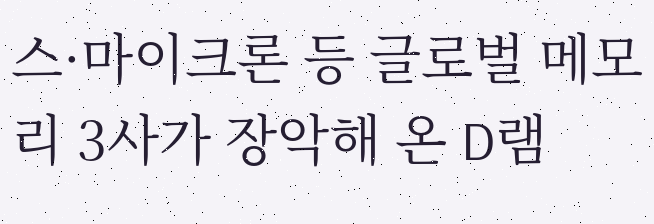스·마이크론 등 글로벌 메모리 3사가 장악해 온 D램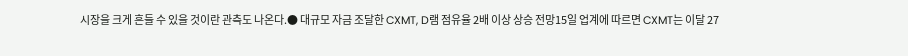시장을 크게 흔들 수 있을 것이란 관측도 나온다.● 대규모 자금 조달한 CXMT, D램 점유율 2배 이상 상승 전망15일 업계에 따르면 CXMT는 이달 27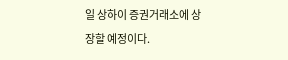일 상하이 증권거래소에 상장할 예정이다.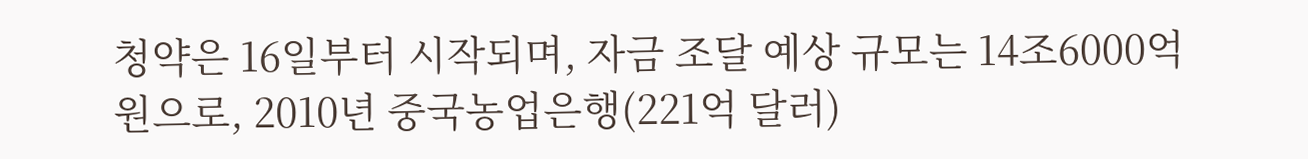청약은 16일부터 시작되며, 자금 조달 예상 규모는 14조6000억 원으로, 2010년 중국농업은행(221억 달러)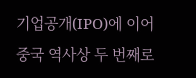기업공개(IPO)에 이어 중국 역사상 두 번째로